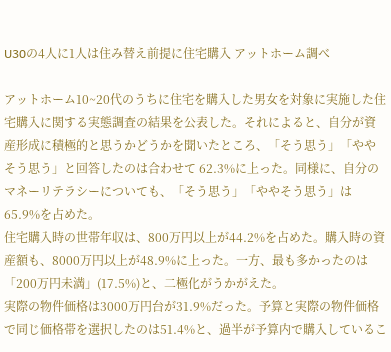U30の4人に1人は住み替え前提に住宅購入 アットホーム調べ

アットホーム10~20代のうちに住宅を購入した男女を対象に実施した住宅購入に関する実態調査の結果を公表した。それによると、自分が資産形成に積極的と思うかどうかを聞いたところ、「そう思う」「ややそう思う」と回答したのは合わせて 62.3%に上った。同様に、自分のマネーリテラシーについても、「そう思う」「ややそう思う」は65.9%を占めた。
住宅購入時の世帯年収は、800万円以上が44.2%を占めた。購入時の資産額も、8000万円以上が48.9%に上った。一方、最も多かったのは「200万円未満」(17.5%)と、二極化がうかがえた。
実際の物件価格は3000万円台が31.9%だった。予算と実際の物件価格で同じ価格帯を選択したのは51.4%と、過半が予算内で購入しているこ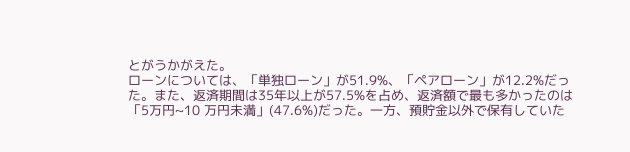とがうかがえた。
ローンについては、「単独ローン」が51.9%、「ペアローン」が12.2%だった。また、返済期間は35年以上が57.5%を占め、返済額で最も多かったのは「5万円~10 万円未満」(47.6%)だった。一方、預貯金以外で保有していた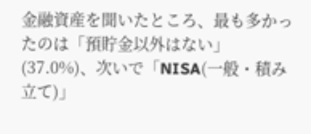金融資産を聞いたところ、最も多かったのは「預貯金以外はない」(37.0%)、次いで「NISA(一般・積み立て)」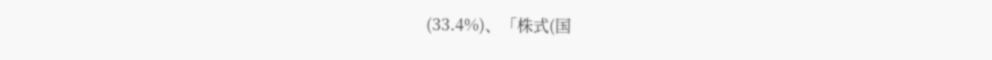(33.4%)、「株式(国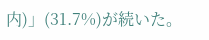内)」(31.7%)が続いた。